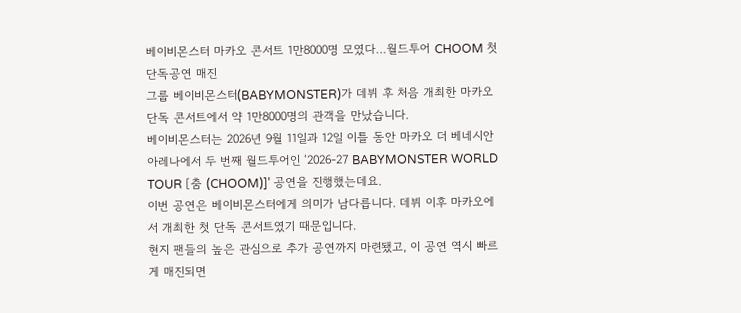베이비몬스터 마카오 콘서트 1만8000명 모였다…월드투어 CHOOM 첫 단독공연 매진
그룹 베이비몬스터(BABYMONSTER)가 데뷔 후 처음 개최한 마카오 단독 콘서트에서 약 1만8000명의 관객을 만났습니다.
베이비몬스터는 2026년 9월 11일과 12일 이틀 동안 마카오 더 베네시안 아레나에서 두 번째 월드투어인 ‘2026-27 BABYMONSTER WORLD TOUR [춤 (CHOOM)]’ 공연을 진행했는데요.
이번 공연은 베이비몬스터에게 의미가 남다릅니다. 데뷔 이후 마카오에서 개최한 첫 단독 콘서트였기 때문입니다.
현지 팬들의 높은 관심으로 추가 공연까지 마련됐고, 이 공연 역시 빠르게 매진되면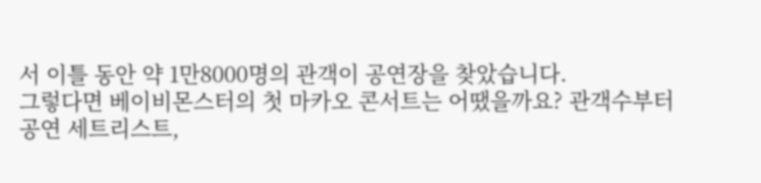서 이틀 동안 약 1만8000명의 관객이 공연장을 찾았습니다.
그렇다면 베이비몬스터의 첫 마카오 콘서트는 어땠을까요? 관객수부터 공연 세트리스트,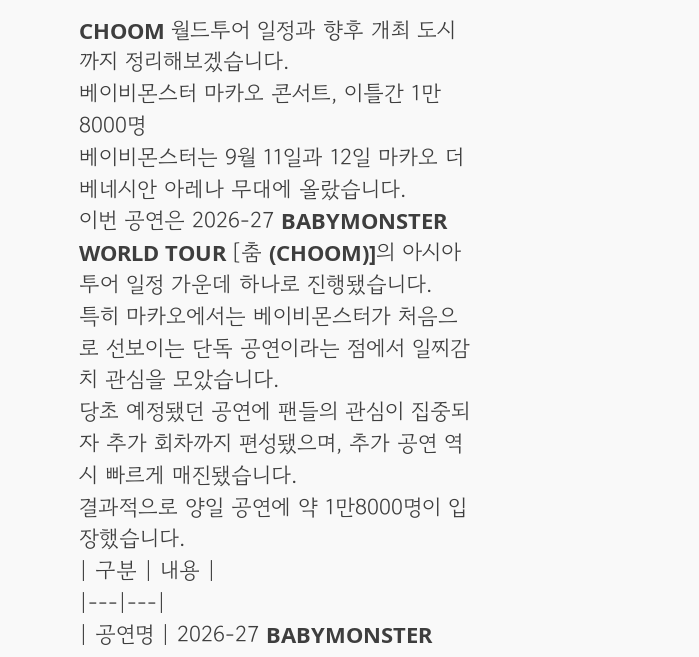CHOOM 월드투어 일정과 향후 개최 도시까지 정리해보겠습니다.
베이비몬스터 마카오 콘서트, 이틀간 1만8000명
베이비몬스터는 9월 11일과 12일 마카오 더 베네시안 아레나 무대에 올랐습니다.
이번 공연은 2026-27 BABYMONSTER WORLD TOUR [춤 (CHOOM)]의 아시아 투어 일정 가운데 하나로 진행됐습니다.
특히 마카오에서는 베이비몬스터가 처음으로 선보이는 단독 공연이라는 점에서 일찌감치 관심을 모았습니다.
당초 예정됐던 공연에 팬들의 관심이 집중되자 추가 회차까지 편성됐으며, 추가 공연 역시 빠르게 매진됐습니다.
결과적으로 양일 공연에 약 1만8000명이 입장했습니다.
| 구분 | 내용 |
|---|---|
| 공연명 | 2026-27 BABYMONSTER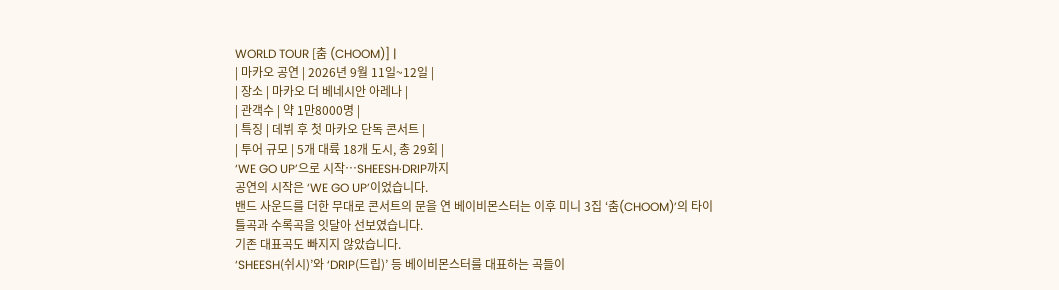WORLD TOUR [춤 (CHOOM)] |
| 마카오 공연 | 2026년 9월 11일~12일 |
| 장소 | 마카오 더 베네시안 아레나 |
| 관객수 | 약 1만8000명 |
| 특징 | 데뷔 후 첫 마카오 단독 콘서트 |
| 투어 규모 | 5개 대륙 18개 도시, 총 29회 |
‘WE GO UP’으로 시작…SHEESH·DRIP까지
공연의 시작은 ‘WE GO UP’이었습니다.
밴드 사운드를 더한 무대로 콘서트의 문을 연 베이비몬스터는 이후 미니 3집 ‘춤(CHOOM)’의 타이틀곡과 수록곡을 잇달아 선보였습니다.
기존 대표곡도 빠지지 않았습니다.
‘SHEESH(쉬시)’와 ‘DRIP(드립)’ 등 베이비몬스터를 대표하는 곡들이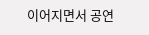이어지면서 공연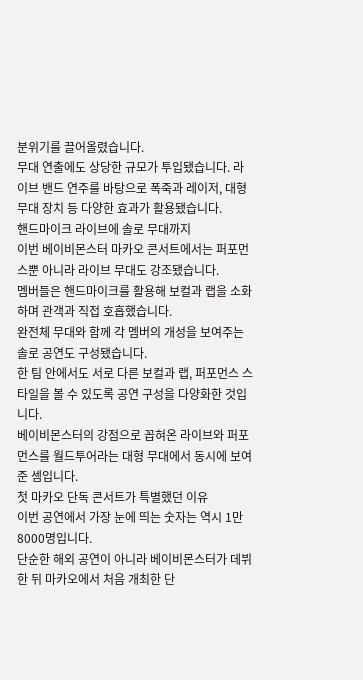분위기를 끌어올렸습니다.
무대 연출에도 상당한 규모가 투입됐습니다. 라이브 밴드 연주를 바탕으로 폭죽과 레이저, 대형 무대 장치 등 다양한 효과가 활용됐습니다.
핸드마이크 라이브에 솔로 무대까지
이번 베이비몬스터 마카오 콘서트에서는 퍼포먼스뿐 아니라 라이브 무대도 강조됐습니다.
멤버들은 핸드마이크를 활용해 보컬과 랩을 소화하며 관객과 직접 호흡했습니다.
완전체 무대와 함께 각 멤버의 개성을 보여주는 솔로 공연도 구성됐습니다.
한 팀 안에서도 서로 다른 보컬과 랩, 퍼포먼스 스타일을 볼 수 있도록 공연 구성을 다양화한 것입니다.
베이비몬스터의 강점으로 꼽혀온 라이브와 퍼포먼스를 월드투어라는 대형 무대에서 동시에 보여준 셈입니다.
첫 마카오 단독 콘서트가 특별했던 이유
이번 공연에서 가장 눈에 띄는 숫자는 역시 1만8000명입니다.
단순한 해외 공연이 아니라 베이비몬스터가 데뷔한 뒤 마카오에서 처음 개최한 단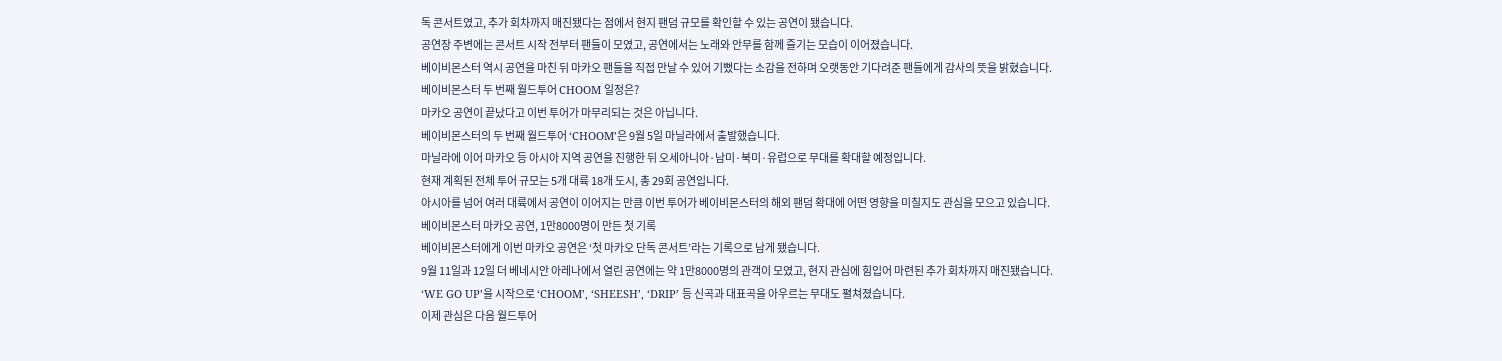독 콘서트였고, 추가 회차까지 매진됐다는 점에서 현지 팬덤 규모를 확인할 수 있는 공연이 됐습니다.
공연장 주변에는 콘서트 시작 전부터 팬들이 모였고, 공연에서는 노래와 안무를 함께 즐기는 모습이 이어졌습니다.
베이비몬스터 역시 공연을 마친 뒤 마카오 팬들을 직접 만날 수 있어 기뻤다는 소감을 전하며 오랫동안 기다려준 팬들에게 감사의 뜻을 밝혔습니다.
베이비몬스터 두 번째 월드투어 CHOOM 일정은?
마카오 공연이 끝났다고 이번 투어가 마무리되는 것은 아닙니다.
베이비몬스터의 두 번째 월드투어 ‘CHOOM’은 9월 5일 마닐라에서 출발했습니다.
마닐라에 이어 마카오 등 아시아 지역 공연을 진행한 뒤 오세아니아·남미·북미·유럽으로 무대를 확대할 예정입니다.
현재 계획된 전체 투어 규모는 5개 대륙 18개 도시, 총 29회 공연입니다.
아시아를 넘어 여러 대륙에서 공연이 이어지는 만큼 이번 투어가 베이비몬스터의 해외 팬덤 확대에 어떤 영향을 미칠지도 관심을 모으고 있습니다.
베이비몬스터 마카오 공연, 1만8000명이 만든 첫 기록
베이비몬스터에게 이번 마카오 공연은 ‘첫 마카오 단독 콘서트’라는 기록으로 남게 됐습니다.
9월 11일과 12일 더 베네시안 아레나에서 열린 공연에는 약 1만8000명의 관객이 모였고, 현지 관심에 힘입어 마련된 추가 회차까지 매진됐습니다.
‘WE GO UP’을 시작으로 ‘CHOOM’, ‘SHEESH’, ‘DRIP’ 등 신곡과 대표곡을 아우르는 무대도 펼쳐졌습니다.
이제 관심은 다음 월드투어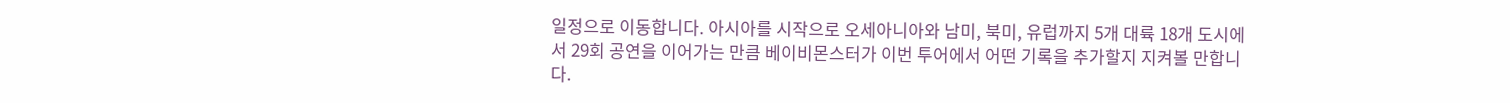일정으로 이동합니다. 아시아를 시작으로 오세아니아와 남미, 북미, 유럽까지 5개 대륙 18개 도시에서 29회 공연을 이어가는 만큼 베이비몬스터가 이번 투어에서 어떤 기록을 추가할지 지켜볼 만합니다.